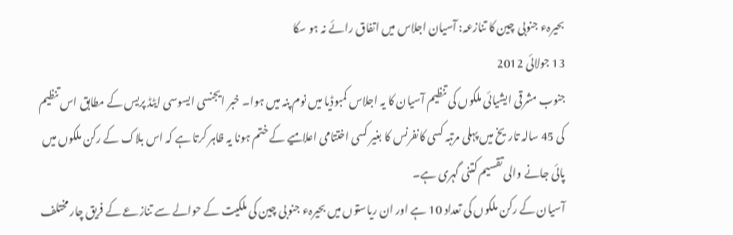بحیرہء جنوبی چین کا تنازعہ: آسیان اجلاس میں اتفاق رائے نہ ہو سکا
13 جولائی 2012
جنوب مشرقی ایشیائی ملکوں کی تنظیم آسیان کا یہ اجلاس کمبوڈیا میں نوم پنہ میں ہوا۔ خبر ایجنسی ایسوسی ایٹڈ پریس کے مطابق اس تنظیم کی 45 سالہ تاریخ میں پہلی مرتبہ کسی کانفرنس کا بغیر کسی اختتامی اعلامیے کے ختم ہونا یہ ظاہر کرتا ہے کہ اس بلاک کے رکن ملکوں میں پائی جانے والی تقسیم کتنی گہری ہے۔
آسیان کے رکن ملکوں کی تعداد 10 ہے اور ان ریاستوں میں بحیرہء جنوبی چین کی ملکیت کے حوالے سے تنازعے کے فریق چار مختلف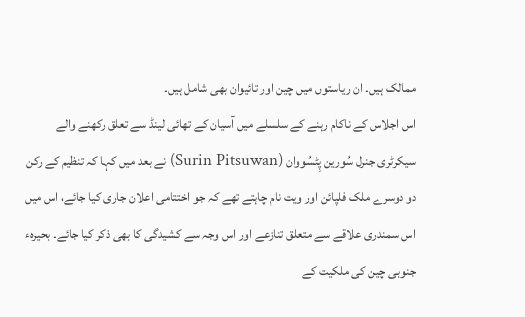ممالک ہیں۔ ان ریاستوں میں چین اور تائیوان بھی شامل ہیں۔
اس اجلاس کے ناکام رہنے کے سلسلے میں آسیان کے تھائی لینڈ سے تعلق رکھنے والے سیکرٹری جنرل سُورین پِٹسُووان (Surin Pitsuwan) نے بعد میں کہا کہ تنظیم کے رکن دو دوسرے ملک فلپائن اور ویت نام چاہتے تھے کہ جو اختتامی اعلان جاری کیا جائے، اس میں اس سمندری علاقے سے متعلق تنازعے اور اس وجہ سے کشیدگی کا بھی ذکر کیا جائے۔ بحیرہء جنوبی چین کی ملکیت کے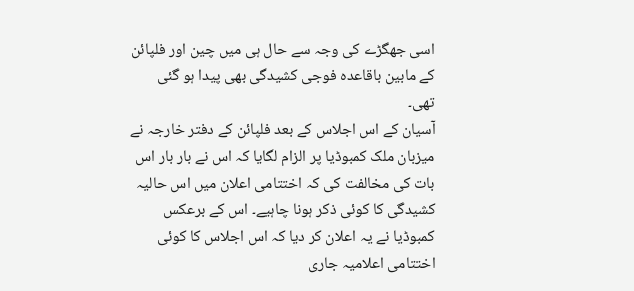اسی جھگڑے کی وجہ سے حال ہی میں چین اور فلپائن کے مابین باقاعدہ فوجی کشیدگی بھی پیدا ہو گئی تھی۔
آسیان کے اس اجلاس کے بعد فلپائن کے دفتر خارجہ نے میزبان ملک کمبوڈیا پر الزام لگایا کہ اس نے بار بار اس بات کی مخالفت کی کہ اختتامی اعلان میں اس حالیہ کشیدگی کا کوئی ذکر ہونا چاہیے۔ اس کے برعکس کمبوڈیا نے یہ اعلان کر دیا کہ اس اجلاس کا کوئی اختتامی اعلامیہ جاری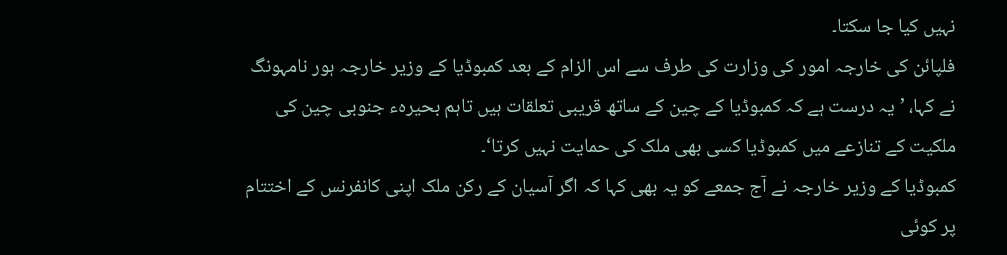نہیں کیا جا سکتا۔
فلپائن کی خارجہ امور کی وزارت کی طرف سے اس الزام کے بعد کمبوڈیا کے وزیر خارجہ ہور نامہونگ نے کہا، ’یہ درست ہے کہ کمبوڈیا کے چین کے ساتھ قریبی تعلقات ہیں تاہم بحیرہء جنوبی چین کی ملکیت کے تنازعے میں کمبوڈیا کسی بھی ملک کی حمایت نہیں کرتا‘۔
کمبوڈیا کے وزیر خارجہ نے آج جمعے کو یہ بھی کہا کہ اگر آسیان کے رکن ملک اپنی کانفرنس کے اختتام پر کوئی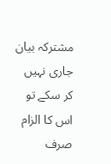مشترکہ بیان جاری نہیں کر سکے تو اس کا الزام صرف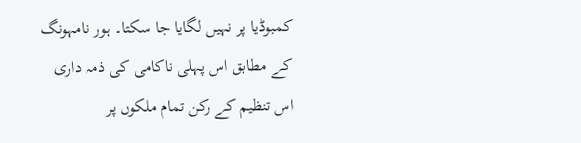کمبوڈیا پر نہیں لگایا جا سکتا۔ ہور نامہونگ کے مطابق اس پہلی ناکامی کی ذمہ داری اس تنظیم کے رکن تمام ملکوں پر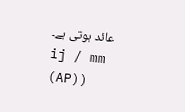عائد ہوتی ہے۔
ij / mm (AP))